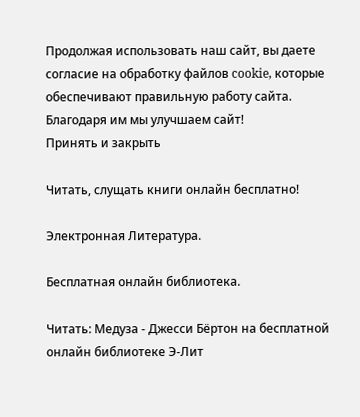Продолжая использовать наш сайт, вы даете согласие на обработку файлов cookie, которые обеспечивают правильную работу сайта. Благодаря им мы улучшаем сайт!
Принять и закрыть

Читать, слущать книги онлайн бесплатно!

Электронная Литература.

Бесплатная онлайн библиотека.

Читать: Медуза - Джесси Бёртон на бесплатной онлайн библиотеке Э-Лит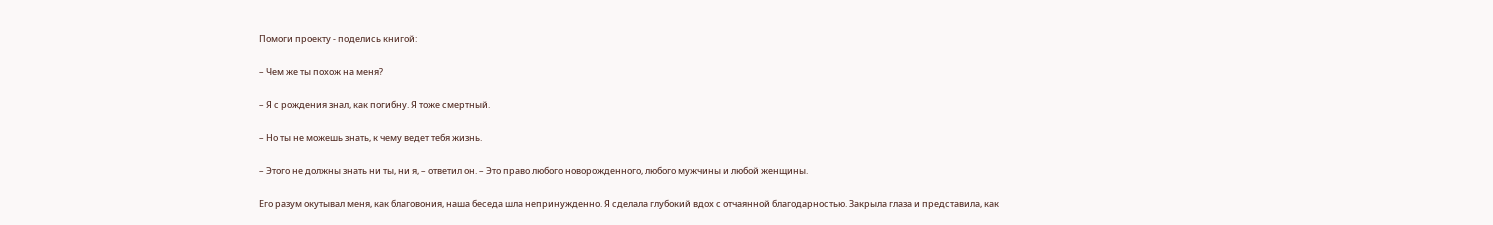Помоги проекту - поделись книгой:

– Чем же ты похож на меня?

– Я с рождения знал, как погибну. Я тоже смертный.

– Но ты не можешь знать, к чему ведет тебя жизнь.

– Этого не должны знать ни ты, ни я, – ответил он. – Это право любого новорожденного, любого мужчины и любой женщины.

Его разум окутывал меня, как благовония, наша беседа шла непринужденно. Я сделала глубокий вдох с отчаянной благодарностью. Закрыла глаза и представила, как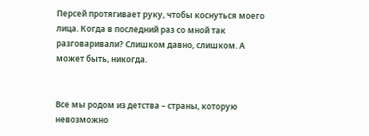Персей протягивает руку, чтобы коснуться моего лица. Когда в последний раз со мной так разговаривали? Слишком давно, слишком. А может быть, никогда.


Все мы родом из детства – страны, которую невозможно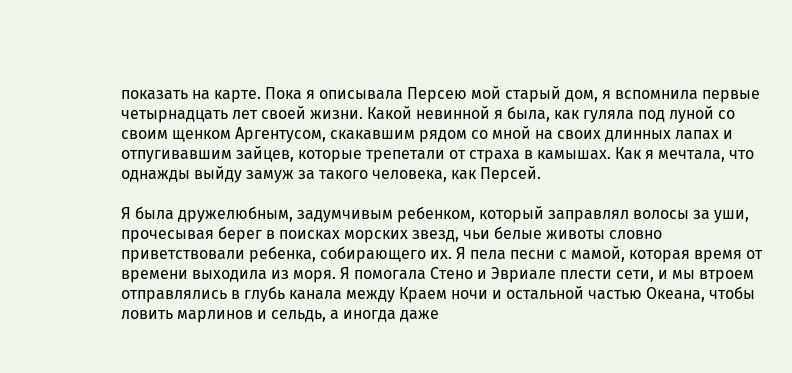показать на карте. Пока я описывала Персею мой старый дом, я вспомнила первые четырнадцать лет своей жизни. Какой невинной я была, как гуляла под луной со своим щенком Аргентусом, скакавшим рядом со мной на своих длинных лапах и отпугивавшим зайцев, которые трепетали от страха в камышах. Как я мечтала, что однажды выйду замуж за такого человека, как Персей.

Я была дружелюбным, задумчивым ребенком, который заправлял волосы за уши, прочесывая берег в поисках морских звезд, чьи белые животы словно приветствовали ребенка, собирающего их. Я пела песни с мамой, которая время от времени выходила из моря. Я помогала Стено и Эвриале плести сети, и мы втроем отправлялись в глубь канала между Краем ночи и остальной частью Океана, чтобы ловить марлинов и сельдь, а иногда даже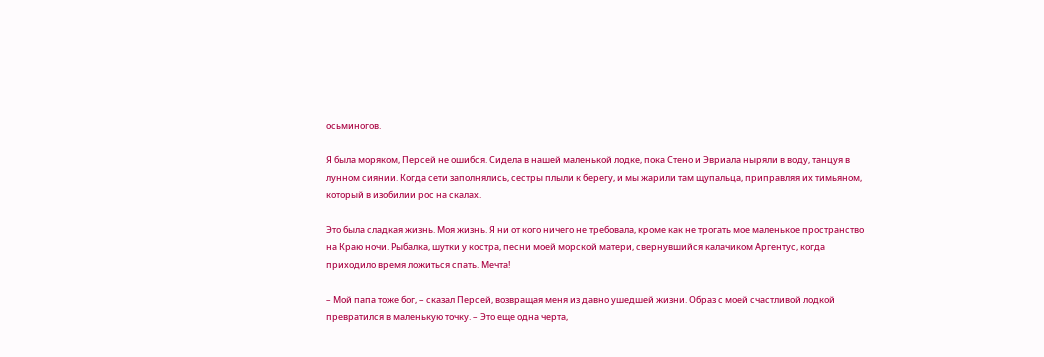осьминогов.

Я была моряком, Персей не ошибся. Сидела в нашей маленькой лодке, пока Стено и Эвриала ныряли в воду, танцуя в лунном сиянии. Когда сети заполнялись, сестры плыли к берегу, и мы жарили там щупальца, приправляя их тимьяном, который в изобилии рос на скалах.

Это была сладкая жизнь. Моя жизнь. Я ни от кого ничего не требовала, кроме как не трогать мое маленькое пространство на Краю ночи. Рыбалка, шутки у костра, песни моей морской матери, свернувшийся калачиком Аргентус, когда приходило время ложиться спать. Мечта!

– Мой папа тоже бог, – сказал Персей, возвращая меня из давно ушедшей жизни. Образ с моей счастливой лодкой превратился в маленькую точку. – Это еще одна черта,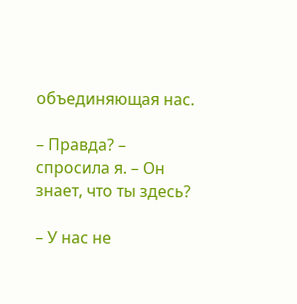объединяющая нас.

– Правда? – спросила я. – Он знает, что ты здесь?

– У нас не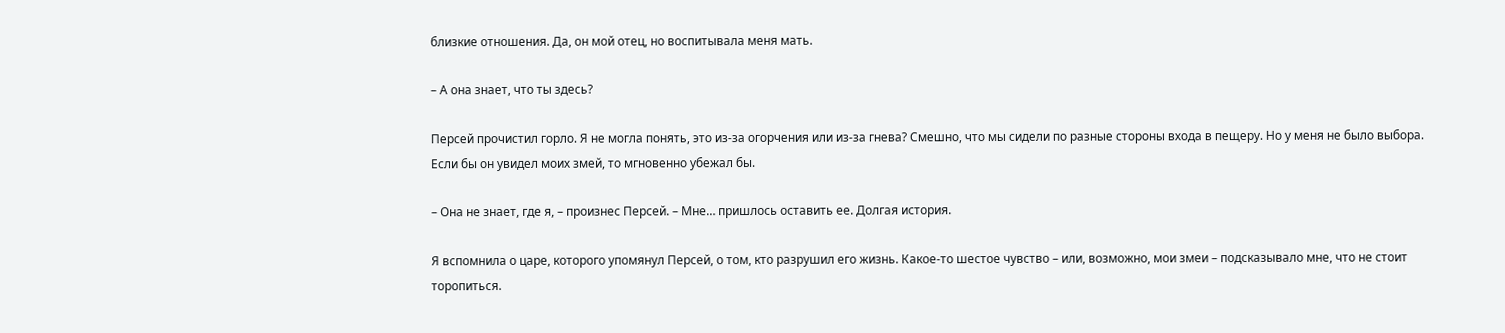близкие отношения. Да, он мой отец, но воспитывала меня мать.

– А она знает, что ты здесь?

Персей прочистил горло. Я не могла понять, это из-за огорчения или из-за гнева? Смешно, что мы сидели по разные стороны входа в пещеру. Но у меня не было выбора. Если бы он увидел моих змей, то мгновенно убежал бы.

– Она не знает, где я, – произнес Персей. – Мне… пришлось оставить ее. Долгая история.

Я вспомнила о царе, которого упомянул Персей, о том, кто разрушил его жизнь. Какое-то шестое чувство – или, возможно, мои змеи – подсказывало мне, что не стоит торопиться.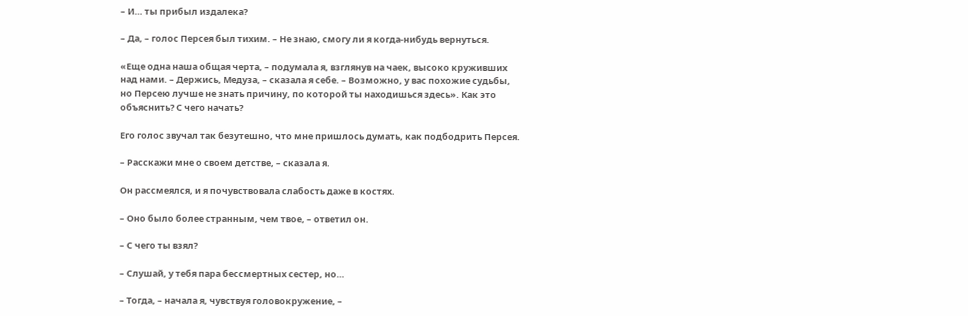– И… ты прибыл издалека?

– Да, – голос Персея был тихим. – Не знаю, смогу ли я когда-нибудь вернуться.

«Еще одна наша общая черта, – подумала я, взглянув на чаек, высоко круживших над нами. – Держись, Медуза, – сказала я себе. – Возможно, у вас похожие судьбы, но Персею лучше не знать причину, по которой ты находишься здесь». Как это объяснить? С чего начать?

Его голос звучал так безутешно, что мне пришлось думать, как подбодрить Персея.

– Расскажи мне о своем детстве, – сказала я.

Он рассмеялся, и я почувствовала слабость даже в костях.

– Оно было более странным, чем твое, – ответил он.

– С чего ты взял?

– Слушай, у тебя пара бессмертных сестер, но…

– Тогда, – начала я, чувствуя головокружение, –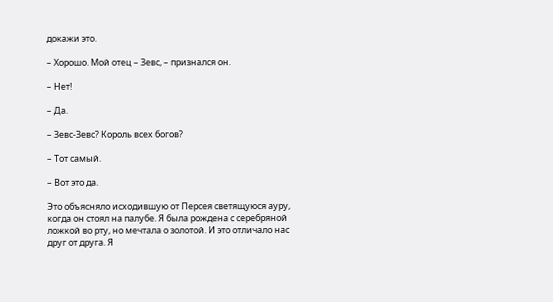докажи это.

– Хорошо. Мой отец – Зевс, – признался он.

– Нет!

– Да.

– Зевс-Зевс? Король всех богов?

– Тот самый.

– Вот это да.

Это объясняло исходившую от Персея светящуюся ауру, когда он стоял на палубе. Я была рождена с серебряной ложкой во рту, но мечтала о золотой. И это отличало нас друг от друга. Я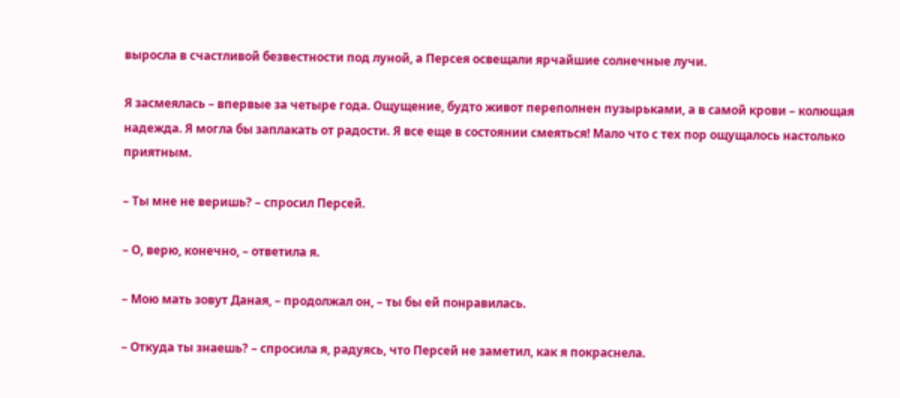выросла в счастливой безвестности под луной, а Персея освещали ярчайшие солнечные лучи.

Я засмеялась – впервые за четыре года. Ощущение, будто живот переполнен пузырьками, а в самой крови – колющая надежда. Я могла бы заплакать от радости. Я все еще в состоянии смеяться! Мало что с тех пор ощущалось настолько приятным.

– Ты мне не веришь? – спросил Персей.

– О, верю, конечно, – ответила я.

– Мою мать зовут Даная, – продолжал он, – ты бы ей понравилась.

– Откуда ты знаешь? – спросила я, радуясь, что Персей не заметил, как я покраснела.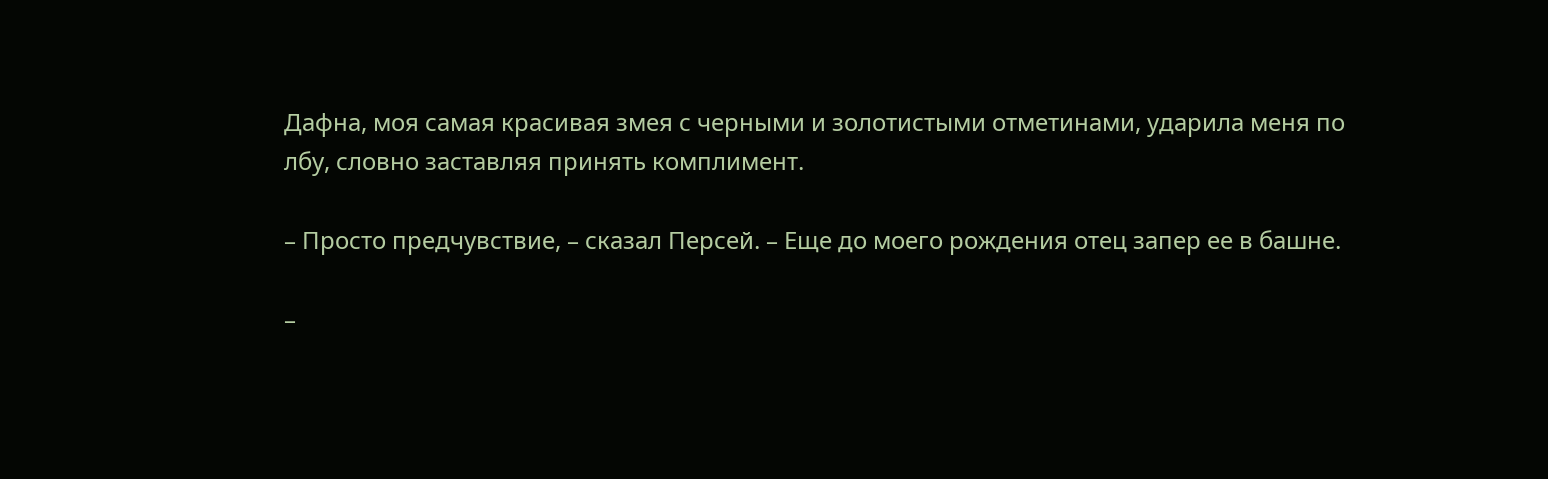Дафна, моя самая красивая змея с черными и золотистыми отметинами, ударила меня по лбу, словно заставляя принять комплимент.

– Просто предчувствие, – сказал Персей. – Еще до моего рождения отец запер ее в башне.

–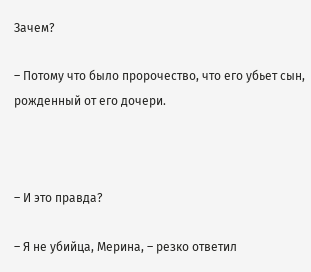Зачем?

– Потому что было пророчество, что его убьет сын, рожденный от его дочери.



– И это правда?

– Я не убийца, Мерина, – резко ответил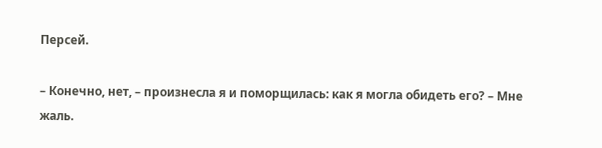Персей.

– Конечно, нет, – произнесла я и поморщилась: как я могла обидеть его? – Мне жаль.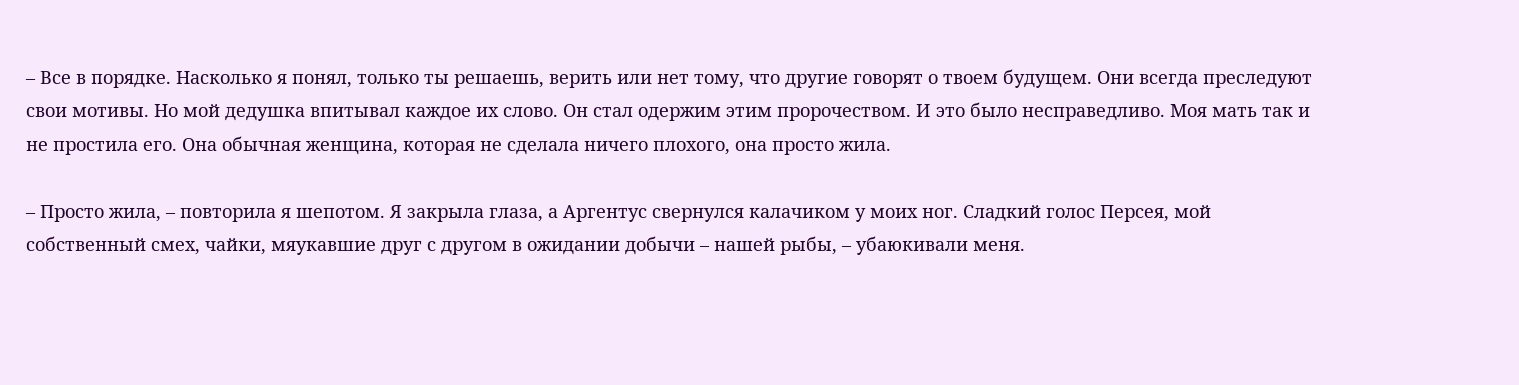– Все в порядке. Насколько я понял, только ты решаешь, верить или нет тому, что другие говорят о твоем будущем. Они всегда преследуют свои мотивы. Но мой дедушка впитывал каждое их слово. Он стал одержим этим пророчеством. И это было несправедливо. Моя мать так и не простила его. Она обычная женщина, которая не сделала ничего плохого, она просто жила.

– Просто жила, – повторила я шепотом. Я закрыла глаза, а Аргентус свернулся калачиком у моих ног. Сладкий голос Персея, мой собственный смех, чайки, мяукавшие друг с другом в ожидании добычи – нашей рыбы, – убаюкивали меня.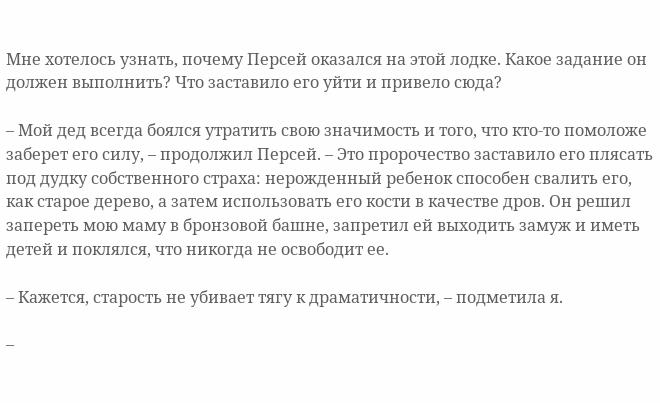Мне хотелось узнать, почему Персей оказался на этой лодке. Какое задание он должен выполнить? Что заставило его уйти и привело сюда?

– Мой дед всегда боялся утратить свою значимость и того, что кто-то помоложе заберет его силу, – продолжил Персей. – Это пророчество заставило его плясать под дудку собственного страха: нерожденный ребенок способен свалить его, как старое дерево, а затем использовать его кости в качестве дров. Он решил запереть мою маму в бронзовой башне, запретил ей выходить замуж и иметь детей и поклялся, что никогда не освободит ее.

– Кажется, старость не убивает тягу к драматичности, – подметила я.

–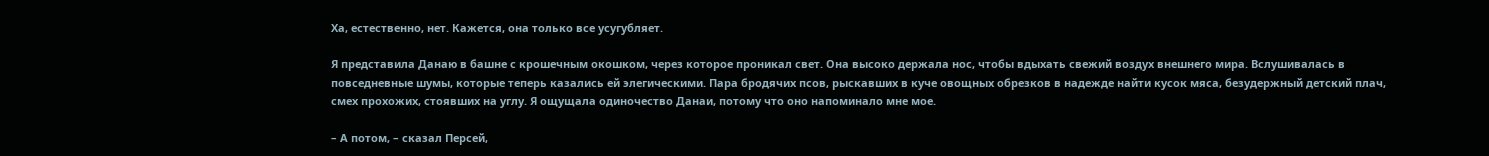Ха, естественно, нет. Кажется, она только все усугубляет.

Я представила Данаю в башне с крошечным окошком, через которое проникал свет. Она высоко держала нос, чтобы вдыхать свежий воздух внешнего мира. Вслушивалась в повседневные шумы, которые теперь казались ей элегическими. Пара бродячих псов, рыскавших в куче овощных обрезков в надежде найти кусок мяса, безудержный детский плач, смех прохожих, стоявших на углу. Я ощущала одиночество Данаи, потому что оно напоминало мне мое.

– А потом, – сказал Персей,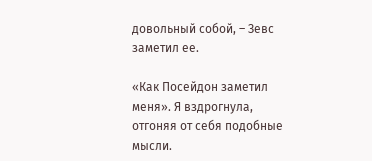довольный собой, – Зевс заметил ее.

«Как Посейдон заметил меня». Я вздрогнула, отгоняя от себя подобные мысли.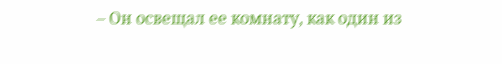– Он освещал ее комнату, как один из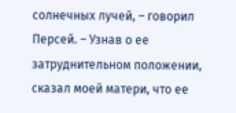солнечных лучей, – говорил Персей. – Узнав о ее затруднительном положении, сказал моей матери, что ее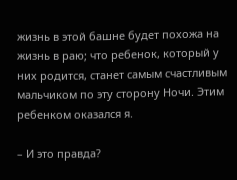жизнь в этой башне будет похожа на жизнь в раю; что ребенок, который у них родится, станет самым счастливым мальчиком по эту сторону Ночи. Этим ребенком оказался я.

– И это правда?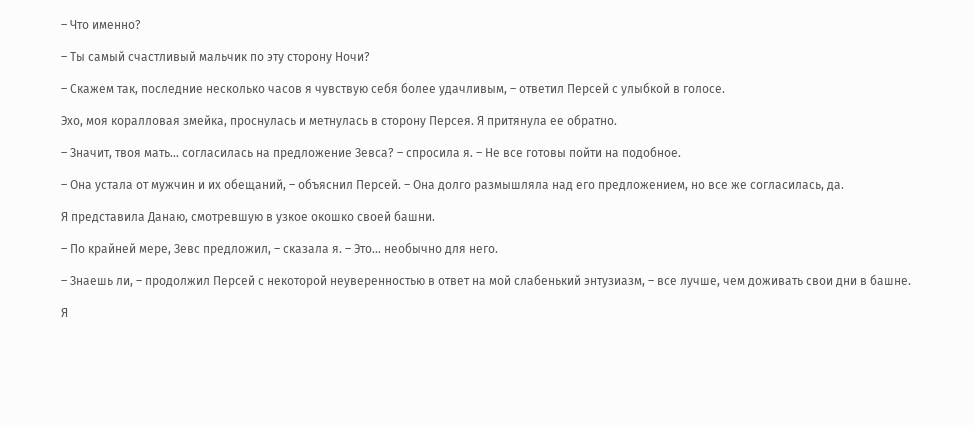– Что именно?

– Ты самый счастливый мальчик по эту сторону Ночи?

– Скажем так, последние несколько часов я чувствую себя более удачливым, – ответил Персей с улыбкой в голосе.

Эхо, моя коралловая змейка, проснулась и метнулась в сторону Персея. Я притянула ее обратно.

– Значит, твоя мать… согласилась на предложение Зевса? – спросила я. – Не все готовы пойти на подобное.

– Она устала от мужчин и их обещаний, – объяснил Персей. – Она долго размышляла над его предложением, но все же согласилась, да.

Я представила Данаю, смотревшую в узкое окошко своей башни.

– По крайней мере, Зевс предложил, – сказала я. – Это… необычно для него.

– Знаешь ли, – продолжил Персей с некоторой неуверенностью в ответ на мой слабенький энтузиазм, – все лучше, чем доживать свои дни в башне.

Я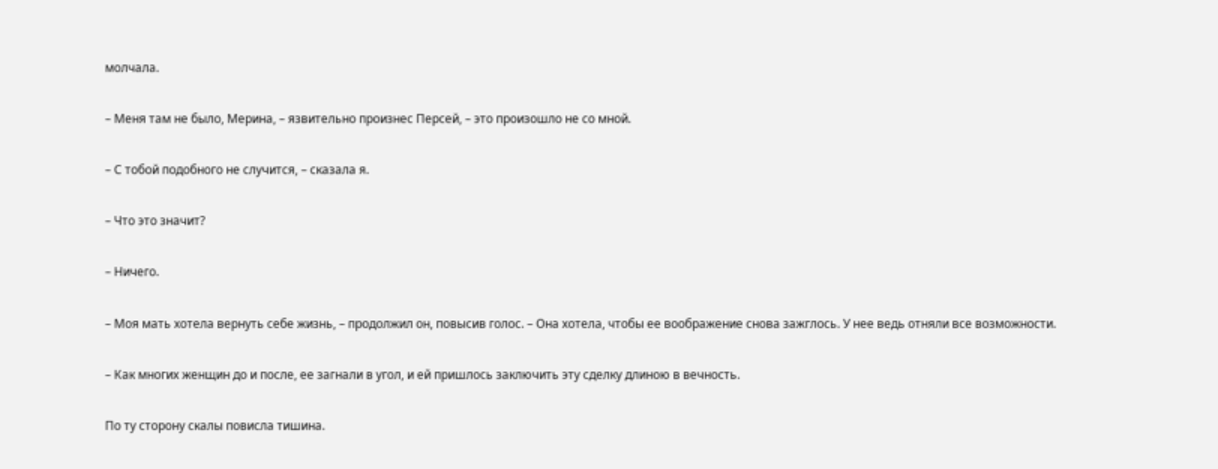молчала.

– Меня там не было, Мерина, – язвительно произнес Персей, – это произошло не со мной.

– С тобой подобного не случится, – сказала я.

– Что это значит?

– Ничего.

– Моя мать хотела вернуть себе жизнь, – продолжил он, повысив голос. – Она хотела, чтобы ее воображение снова зажглось. У нее ведь отняли все возможности.

– Как многих женщин до и после, ее загнали в угол, и ей пришлось заключить эту сделку длиною в вечность.

По ту сторону скалы повисла тишина.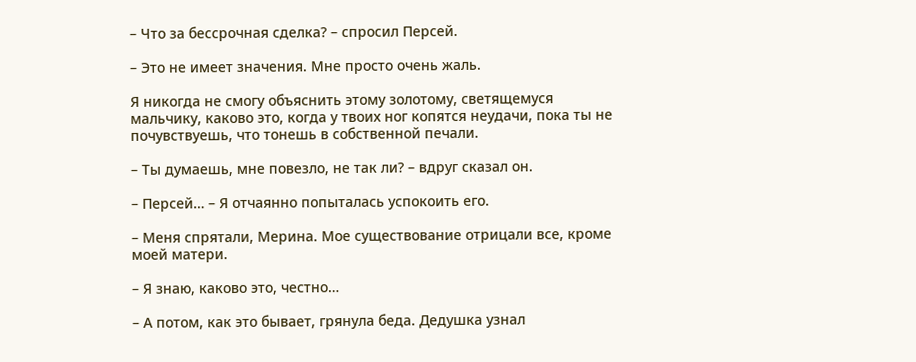– Что за бессрочная сделка? – спросил Персей.

– Это не имеет значения. Мне просто очень жаль.

Я никогда не смогу объяснить этому золотому, светящемуся мальчику, каково это, когда у твоих ног копятся неудачи, пока ты не почувствуешь, что тонешь в собственной печали.

– Ты думаешь, мне повезло, не так ли? – вдруг сказал он.

– Персей… – Я отчаянно попыталась успокоить его.

– Меня спрятали, Мерина. Мое существование отрицали все, кроме моей матери.

– Я знаю, каково это, честно…

– А потом, как это бывает, грянула беда. Дедушка узнал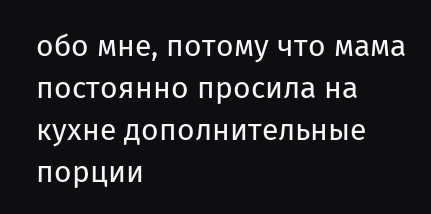обо мне, потому что мама постоянно просила на кухне дополнительные порции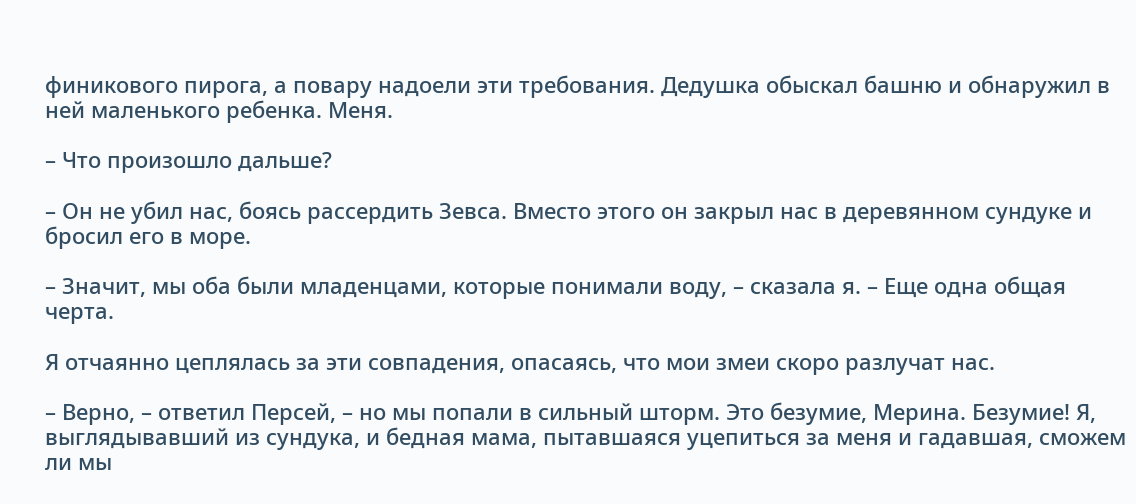финикового пирога, а повару надоели эти требования. Дедушка обыскал башню и обнаружил в ней маленького ребенка. Меня.

– Что произошло дальше?

– Он не убил нас, боясь рассердить Зевса. Вместо этого он закрыл нас в деревянном сундуке и бросил его в море.

– Значит, мы оба были младенцами, которые понимали воду, – сказала я. – Еще одна общая черта.

Я отчаянно цеплялась за эти совпадения, опасаясь, что мои змеи скоро разлучат нас.

– Верно, – ответил Персей, – но мы попали в сильный шторм. Это безумие, Мерина. Безумие! Я, выглядывавший из сундука, и бедная мама, пытавшаяся уцепиться за меня и гадавшая, сможем ли мы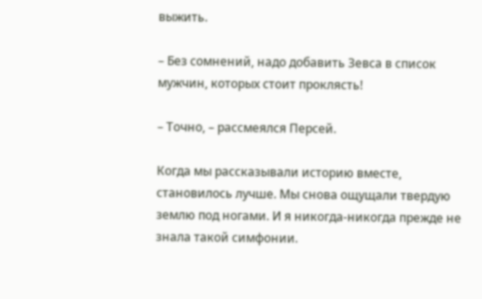выжить.

– Без сомнений, надо добавить Зевса в список мужчин, которых стоит проклясть!

– Точно, – рассмеялся Персей.

Когда мы рассказывали историю вместе, становилось лучше. Мы снова ощущали твердую землю под ногами. И я никогда-никогда прежде не знала такой симфонии.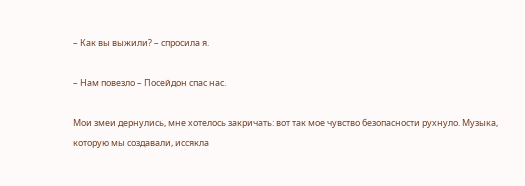– Как вы выжили? – спросила я.

– Нам повезло – Посейдон спас нас.

Мои змеи дернулись, мне хотелось закричать: вот так мое чувство безопасности рухнуло. Музыка, которую мы создавали, иссякла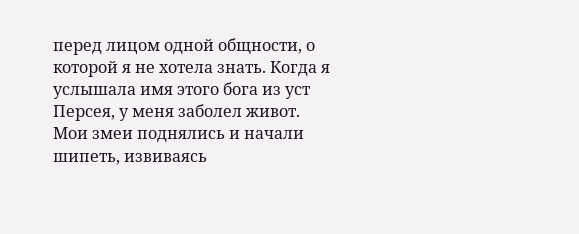перед лицом одной общности, о которой я не хотела знать. Когда я услышала имя этого бога из уст Персея, у меня заболел живот. Мои змеи поднялись и начали шипеть, извиваясь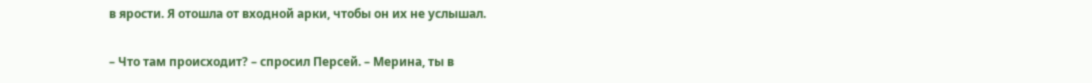в ярости. Я отошла от входной арки, чтобы он их не услышал.

– Что там происходит? – спросил Персей. – Мерина, ты в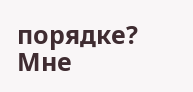порядке? Мне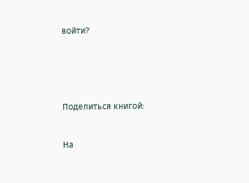войти?



Поделиться книгой:

На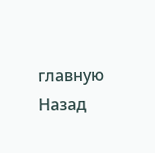главную
Назад